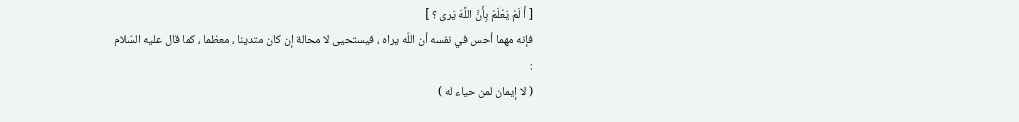[ أَ لَمْ يَعْلَمْ بِأَنَّ اللَّهَ يَرى ؟ ]
فإنه مهما أحس في نفسه أن اللّه يراه ، فيستحيى لا محالة إن كان متدينا ، معظما ، كما قال عليه السّلام :
( لا إيمان لمن حياء له )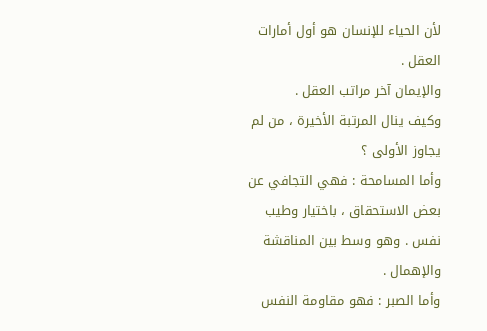لأن الحياء للإنسان هو أول أمارات العقل .
والإيمان آخر مراتب العقل .
وكيف ينال المرتبة الأخيرة ، من لم يجاوز الأولى ؟
وأما المسامحة : فهي التجافي عن بعض الاستحقاق ، باختيار وطيب نفس . وهو وسط بين المناقشة والإهمال .
وأما الصبر : فهو مقاومة النفس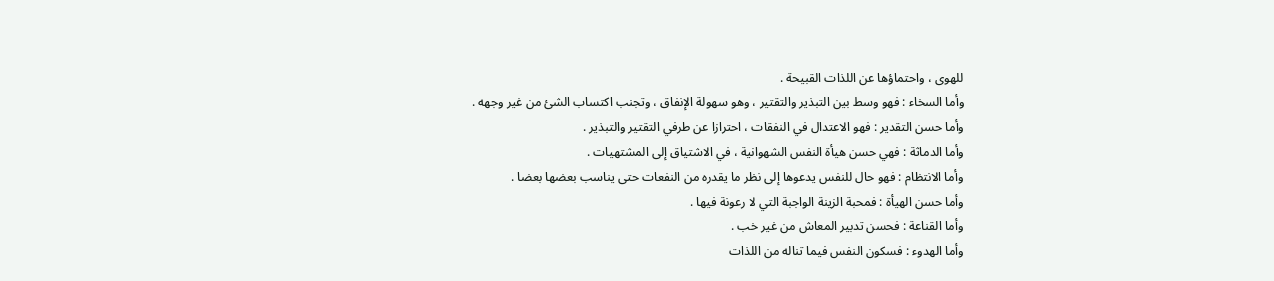للهوى ، واحتماؤها عن اللذات القبيحة .
وأما السخاء : فهو وسط بين التبذير والتقتير ، وهو سهولة الإنفاق ، وتجنب اكتساب الشئ من غير وجهه .
وأما حسن التقدير : فهو الاعتدال في النفقات ، احترازا عن طرفي التقتير والتبذير .
وأما الدماثة : فهي حسن هيأة النفس الشهوانية ، في الاشتياق إلى المشتهيات .
وأما الانتظام : فهو حال للنفس يدعوها إلى نظر ما يقدره من النفعات حتى يناسب بعضها بعضا .
وأما حسن الهيأة : فمحبة الزينة الواجبة التي لا رعونة فيها .
وأما القناعة : فحسن تدبير المعاش من غير خب .
وأما الهدوء : فسكون النفس فيما تناله من اللذات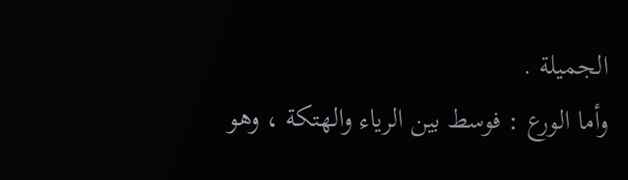الجميلة .
وأما الورع : فوسط بين الرياء والهتكة ، وهو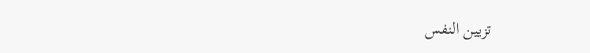تزيين النفس